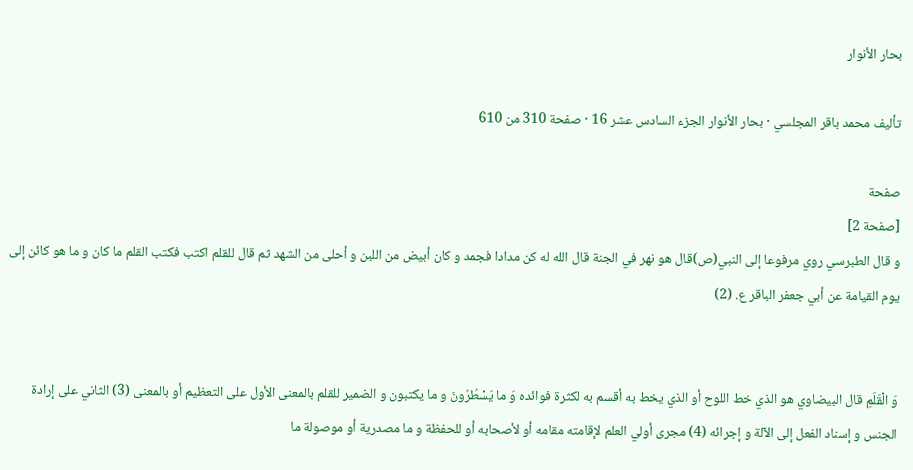بحار الأنوار

تأليف محمد باقر المجلسي · بحار الأنوار الجزء السادس عشر 16 · صفحة 310 من 610

صفحة
[صفحة 2]
و قال الطبرسي روي مرفوعا إلى النبي(ص)قال هو نهر في الجنة قال الله له كن مدادا فجمد و كان أبيض من اللبن و أحلى من الشهد ثم قال للقلم اكتب فكتب القلم ما كان و ما هو كائن إلى يوم القيامة عن أبي جعفر الباقر ع. (2)


وَ الْقَلَمِ قال البيضاوي هو الذي خط اللوح أو الذي يخط به أقسم به لكثرة فوائده وَ ما يَسْطُرُونَ و ما يكتبون و الضمير للقلم بالمعنى الأول على التعظيم أو بالمعنى (3) الثاني على إرادة الجنس و إسناد الفعل إلى الآلة و إجرائه (4) مجرى أولي العلم لإقامته مقامه أو لأصحابه أو للحفظة و ما مصدرية أو موصولة ما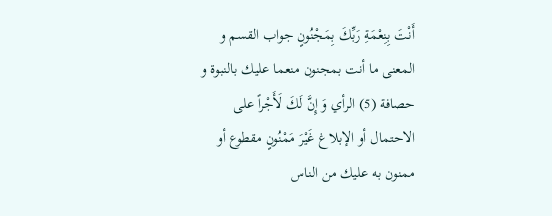أَنْتَ بِنِعْمَةِ رَبِّكَ بِمَجْنُونٍ جواب القسم و المعنى ما أنت بمجنون منعما عليك بالنبوة و حصافة (5) الرأي وَ إِنَّ لَكَ لَأَجْراً على الاحتمال أو الإبلاغ غَيْرَ مَمْنُونٍ مقطوع أو ممنون به عليك من الناس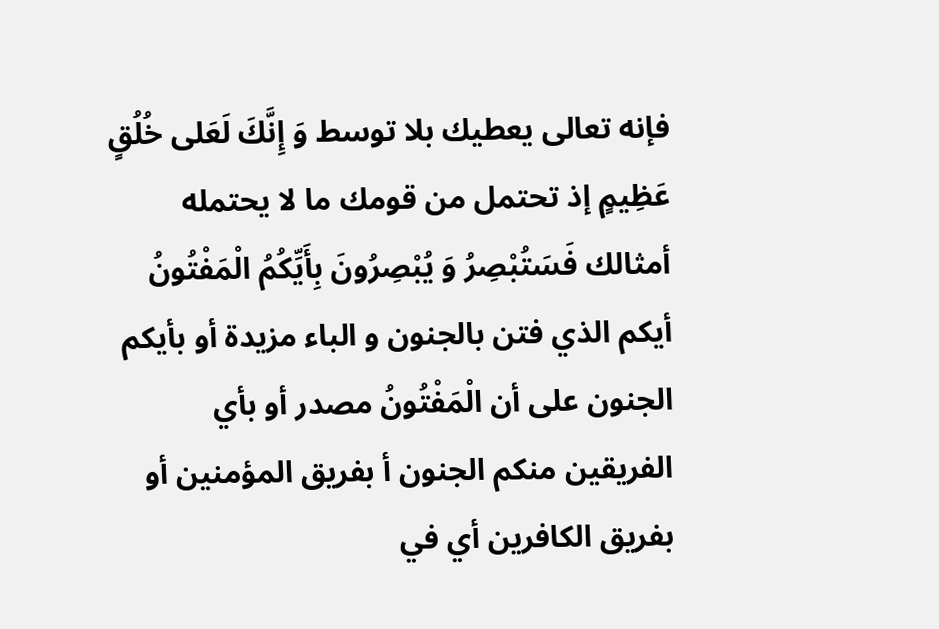فإنه تعالى يعطيك بلا توسط وَ إِنَّكَ لَعَلى خُلُقٍ عَظِيمٍ إذ تحتمل من قومك ما لا يحتمله أمثالك فَسَتُبْصِرُ وَ يُبْصِرُونَ بِأَيِّكُمُ الْمَفْتُونُ أيكم الذي فتن بالجنون و الباء مزيدة أو بأيكم الجنون على أن الْمَفْتُونُ مصدر أو بأي الفريقين منكم الجنون أ بفريق المؤمنين أو بفريق الكافرين أي في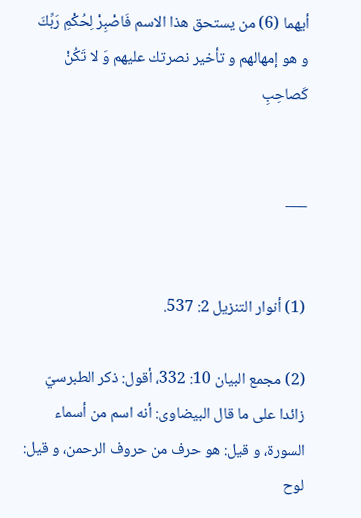أيهما (6) من يستحق هذا الاسم فَاصْبِرْ لِحُكْمِ رَبِّكَ و هو إمهالهم و تأخير نصرتك عليهم وَ لا تَكُنْ كَصاحِبِ


___


(1) أنوار التنزيل 2: 537.

(2) مجمع البيان 10: 332، أقول: ذكر الطبرسيّ زائدا على ما قال البيضاوى: أنه اسم من أسماء السورة، و قيل: هو حرف من حروف الرحمن، و قيل: لوح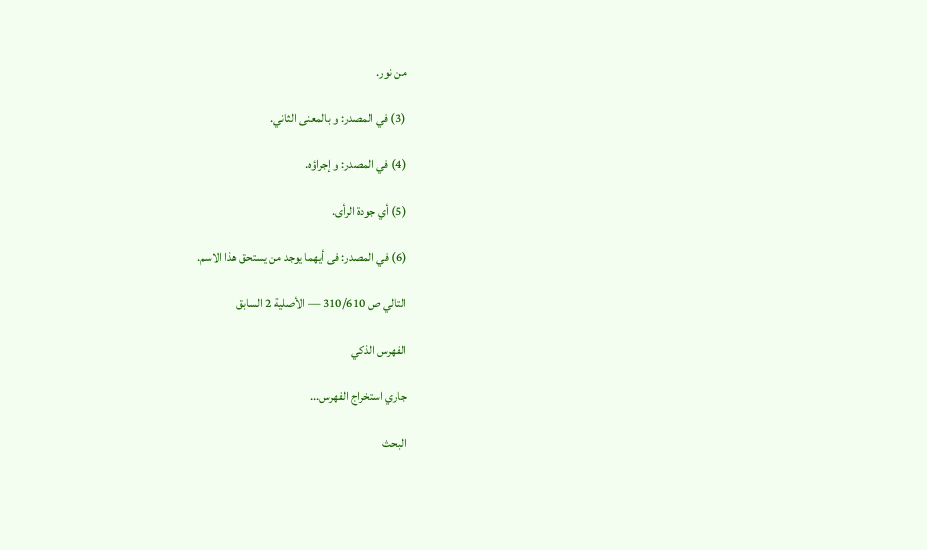من نور.

(3) في المصدر: و بالمعنى الثاني.

(4) في المصدر: و إجراؤه.

(5) أي جودة الرأى.

(6) في المصدر: فى أيهما يوجد من يستحق هذا الاسم.

التالي ص 310/610 — الأصلية 2 السابق

الفهرس الذكي

جاري استخراج الفهرس...

البحث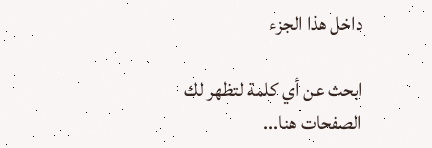داخل هذا الجزء

ابحث عن أي كلمة لتظهر لك الصفحات هنا...